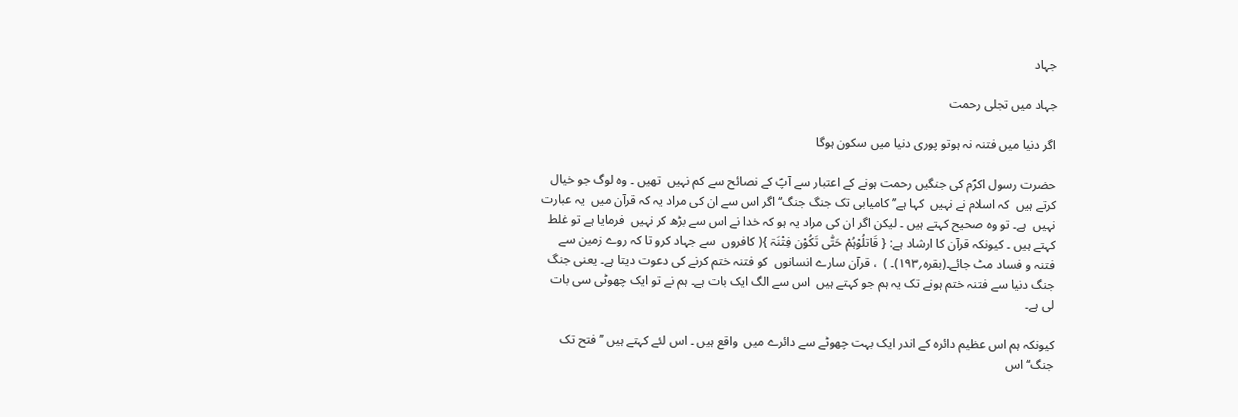جہاد

جہاد میں تجلی رحمت

اگر دنیا میں فتنہ نہ ہوتو پوری دنیا میں سکون ہوگا

حضرت رسول اکرؐم کی جنگیں رحمت ہونے کے اعتبار سے آپؑ کے نصائح سے کم نہیں  تھیں ۔ وہ لوگ جو خیال کرتے ہیں  کہ اسلام نے نہیں  کہا ہے’’ کامیابی تک جنگ جنگ‘‘ اگر اس سے ان کی مراد یہ کہ قرآن میں  یہ عبارت نہیں  ہے۔ تو وہ صحیح کہتے ہیں ۔ لیکن اگر ان کی مراد یہ ہو کہ خدا نے اس سے بڑھ کر نہیں  فرمایا ہے تو غلط کہتے ہیں ۔ کیونکہ قرآن کا ارشاد ہے: { قَاتلُوْہُمْ حَتّٰی تَکُوْن فِتْنَۃ }( کافروں  سے جہاد کرو تا کہ روے زمین سے فتنہ و فساد مٹ جائے۔(بقرہ؍۱۹۳)۔ )  ، قرآن سارے انسانوں  کو فتنہ ختم کرنے کی دعوت دیتا ہے۔ یعنی جنگ جنگ دنیا سے فتنہ ختم ہونے تک یہ ہم جو کہتے ہیں  اس سے الگ ایک بات ہے۔ ہم نے تو ایک چھوٹی سی بات لی ہے۔

کیونکہ ہم اس عظیم دائرہ کے اندر ایک بہت چھوٹے سے دائرے میں  واقع ہیں ۔ اس لئے کہتے ہیں ’’ فتح تک جنگ‘‘ اس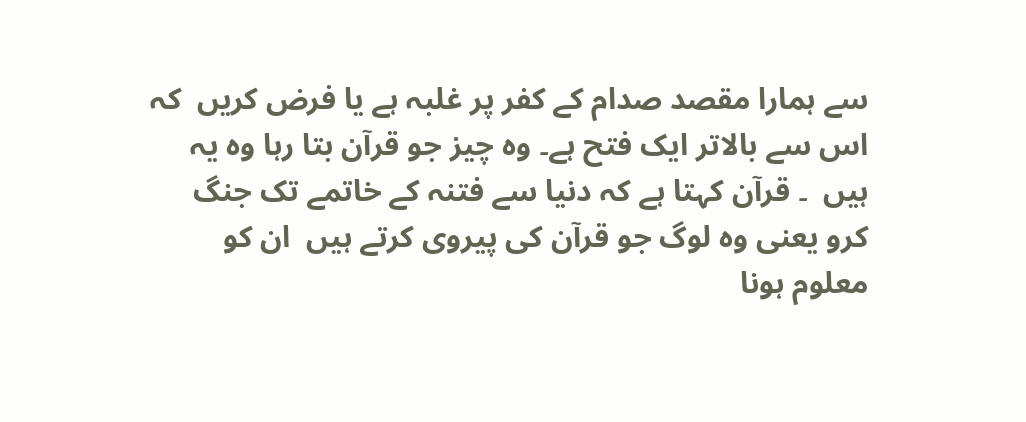سے ہمارا مقصد صدام کے کفر پر غلبہ ہے یا فرض کریں  کہ اس سے بالاتر ایک فتح ہے۔ وہ چیز جو قرآن بتا رہا وہ یہ ہیں  ۔ قرآن کہتا ہے کہ دنیا سے فتنہ کے خاتمے تک جنگ کرو یعنی وہ لوگ جو قرآن کی پیروی کرتے ہیں  ان کو معلوم ہونا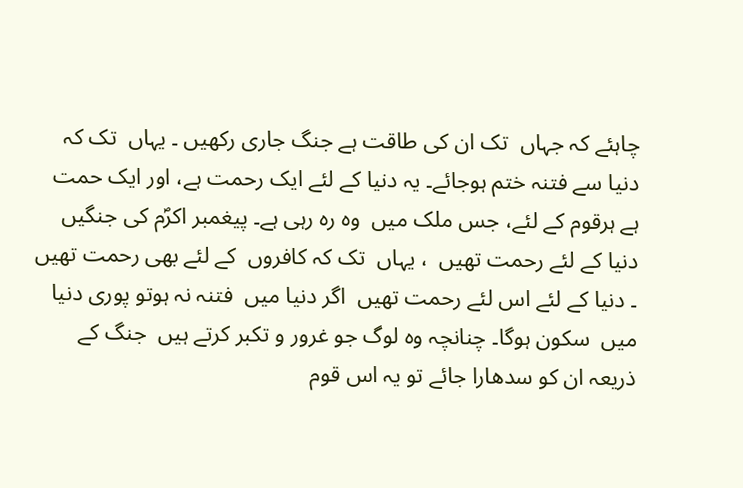چاہئے کہ جہاں  تک ان کی طاقت ہے جنگ جاری رکھیں ۔ یہاں  تک کہ دنیا سے فتنہ ختم ہوجائے۔ یہ دنیا کے لئے ایک رحمت ہے، اور ایک حمت ہے ہرقوم کے لئے، جس ملک میں  وہ رہ رہی ہے۔ پیغمبر اکرؐم کی جنگیں  دنیا کے لئے رحمت تھیں  ، یہاں  تک کہ کافروں  کے لئے بھی رحمت تھیں ۔ دنیا کے لئے اس لئے رحمت تھیں  اگر دنیا میں  فتنہ نہ ہوتو پوری دنیا میں  سکون ہوگا۔ چنانچہ وہ لوگ جو غرور و تکبر کرتے ہیں  جنگ کے ذریعہ ان کو سدھارا جائے تو یہ اس قوم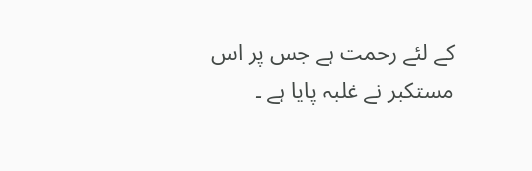کے لئے رحمت ہے جس پر اس مستکبر نے غلبہ پایا ہے ۔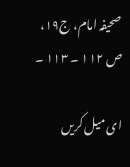صحیفہ امام، ج۱۹، ص ۱۱۲ ۔ ۱۱۳ ۔

ای میل کریں